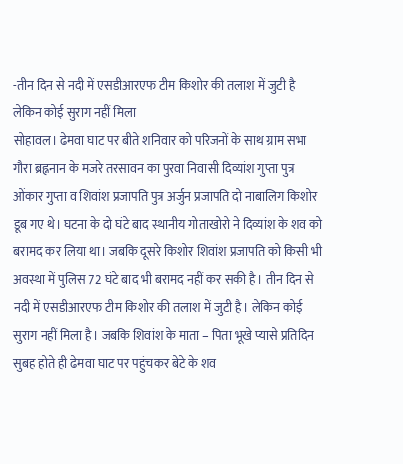-तीन दिन से नदी में एसडीआरएफ टीम किशोर की तलाश में जुटी है लेकिन कोई सुराग नहीं मिला
सोहावल। ढेमवा घाट पर बीते शनिवार को परिजनों के साथ ग्राम सभा गौरा ब्रह्ननान के मजरे तरसावन का पुरवा निवासी दिव्यांश गुप्ता पुत्र ओंकार गुप्ता व शिवांश प्रजापति पुत्र अर्जुन प्रजापति दो नाबालिग किशोर डूब गए थे। घटना के दो घंटे बाद स्थानीय गोताखोरो ने दिव्यांश के शव को बरामद कर लिया था। जबकि दूसरे किशोर शिवांश प्रजापति को किसी भी अवस्था में पुलिस 72 घंटे बाद भी बरामद नहीं कर सकी है। तीन दिन से नदी में एसडीआरएफ टीम किशोर की तलाश में जुटी है। लेकिन कोई सुराग नहीं मिला है। जबकि शिवांश के माता – पिता भूखे प्यासे प्रतिदिन सुबह होते ही ढेमवा घाट पर पहुंचकर बेटे के शव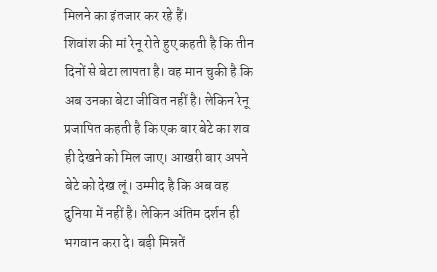मिलने का इंतजार कर रहे हैं।
शिवांश की मां रेनू रोते हुए कहती है कि तीन दिनों से बेटा लापता है। वह मान चुकी है कि अब उनका बेटा जीवित नहीं है। लेकिन रेनू प्रजापित कहती है कि एक बार बेटे का शव ही देखने को मिल जाए। आखरी बार अपने बेटे को देख लूं। उम्मीद है कि अब वह दुनिया में नहीं है। लेकिन अंतिम दर्शन ही भगवान करा दे। बड़ी मिन्नतें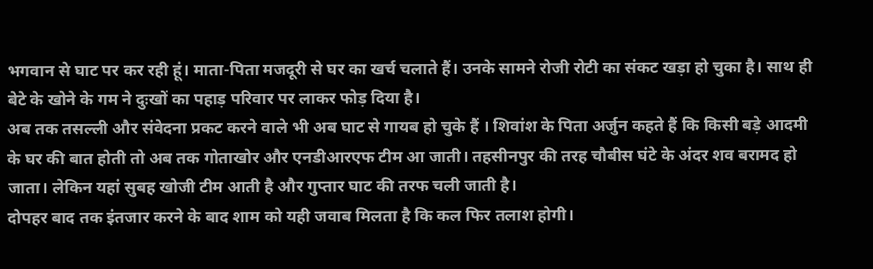भगवान से घाट पर कर रही हूं। माता-पिता मजदूरी से घर का खर्च चलाते हैं। उनके सामने रोजी रोटी का संकट खड़ा हो चुका है। साथ ही बेटे के खोने के गम ने दुःखों का पहाड़ परिवार पर लाकर फोड़ दिया है।
अब तक तसल्ली और संवेदना प्रकट करने वाले भी अब घाट से गायब हो चुके हैं । शिवांश के पिता अर्जुन कहते हैं कि किसी बड़े आदमी के घर की बात होती तो अब तक गोताखोर और एनडीआरएफ टीम आ जाती। तहसीनपुर की तरह चौबीस घंटे के अंदर शव बरामद हो जाता। लेकिन यहां सुबह खोजी टीम आती है और गुप्तार घाट की तरफ चली जाती है।
दोपहर बाद तक इंतजार करने के बाद शाम को यही जवाब मिलता है कि कल फिर तलाश होगी।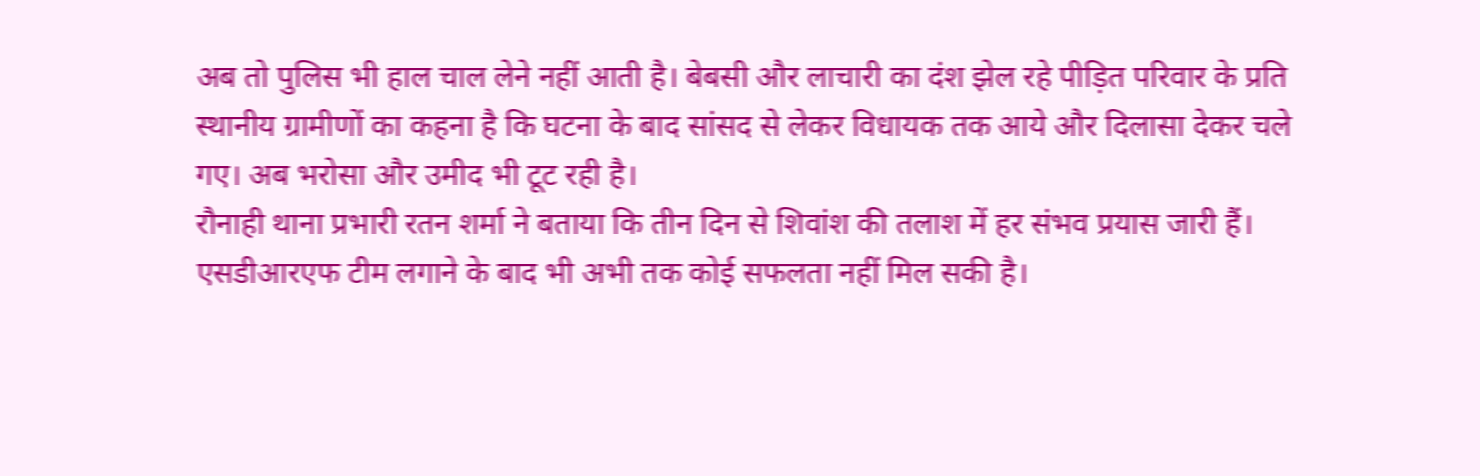अब तो पुलिस भी हाल चाल लेने नहीं आती है। बेबसी और लाचारी का दंश झेल रहे पीड़ित परिवार के प्रति स्थानीय ग्रामीणों का कहना है कि घटना के बाद सांसद से लेकर विधायक तक आये और दिलासा देकर चले गए। अब भरोसा और उमीद भी टूट रही है।
रौनाही थाना प्रभारी रतन शर्मा ने बताया कि तीन दिन से शिवांश की तलाश में हर संभव प्रयास जारी हैं। एसडीआरएफ टीम लगाने के बाद भी अभी तक कोई सफलता नहीं मिल सकी है।